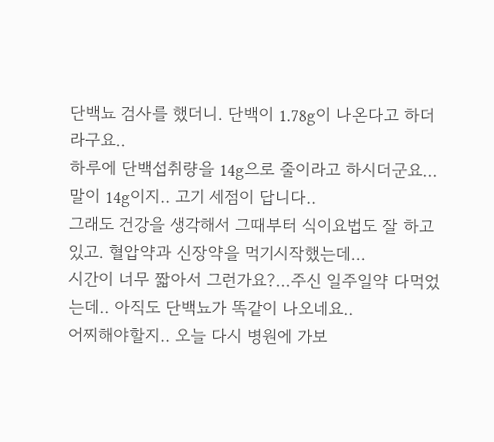단백뇨 검사를 했더니. 단백이 1.78g이 나온다고 하더라구요..
하루에 단백섭취량을 14g으로 줄이라고 하시더군요...
말이 14g이지.. 고기 세점이 답니다..
그래도 건강을 생각해서 그때부터 식이요법도 잘 하고 있고. 혈압약과 신장약을 먹기시작했는데...
시간이 너무 짧아서 그런가요?...주신 일주일약 다먹었는데.. 아직도 단백뇨가 똑같이 나오네요..
어찌해야할지.. 오늘 다시 병원에 가보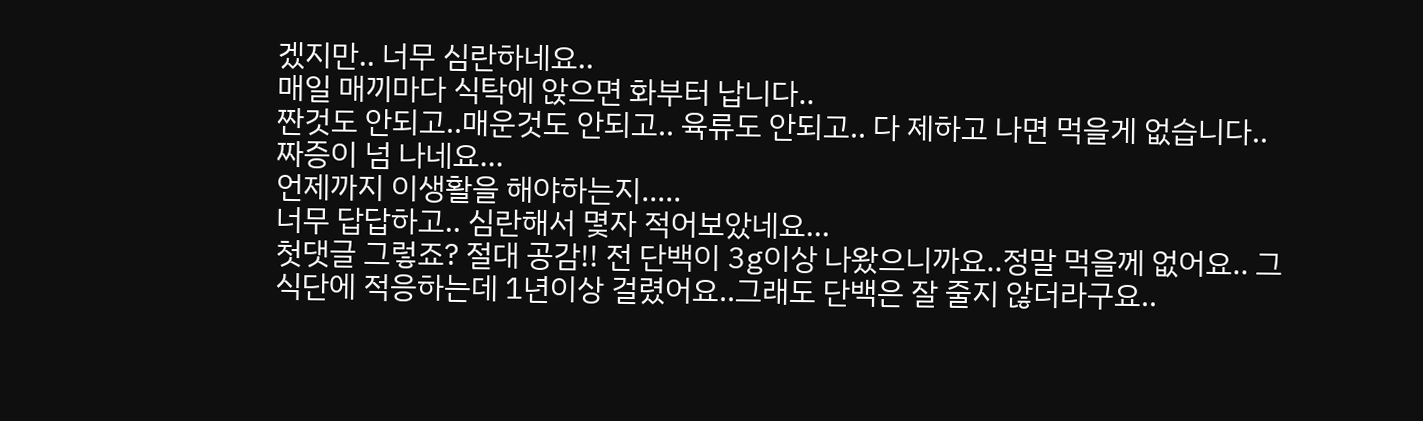겠지만.. 너무 심란하네요..
매일 매끼마다 식탁에 앉으면 화부터 납니다..
짠것도 안되고..매운것도 안되고.. 육류도 안되고.. 다 제하고 나면 먹을게 없습니다..
짜증이 넘 나네요...
언제까지 이생활을 해야하는지.....
너무 답답하고.. 심란해서 몇자 적어보았네요...
첫댓글 그렇죠? 절대 공감!! 전 단백이 3g이상 나왔으니까요..정말 먹을께 없어요.. 그 식단에 적응하는데 1년이상 걸렸어요..그래도 단백은 잘 줄지 않더라구요..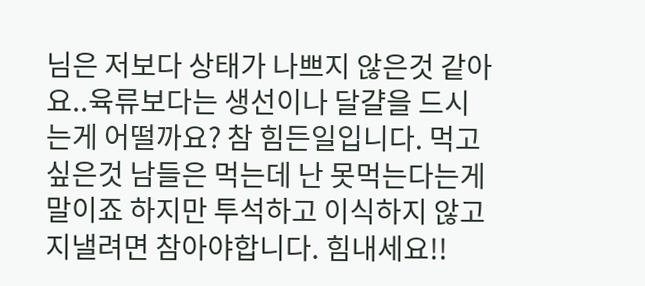님은 저보다 상태가 나쁘지 않은것 같아요..육류보다는 생선이나 달걀을 드시는게 어떨까요? 참 힘든일입니다. 먹고싶은것 남들은 먹는데 난 못먹는다는게말이죠 하지만 투석하고 이식하지 않고 지낼려면 참아야합니다. 힘내세요!!